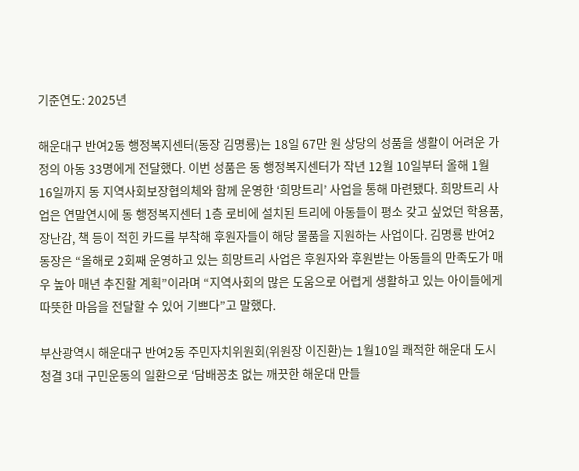기준연도: 2025년

해운대구 반여2동 행정복지센터(동장 김명룡)는 18일 67만 원 상당의 성품을 생활이 어려운 가정의 아동 33명에게 전달했다. 이번 성품은 동 행정복지센터가 작년 12월 10일부터 올해 1월 16일까지 동 지역사회보장협의체와 함께 운영한 ‘희망트리’ 사업을 통해 마련됐다. 희망트리 사업은 연말연시에 동 행정복지센터 1층 로비에 설치된 트리에 아동들이 평소 갖고 싶었던 학용품, 장난감, 책 등이 적힌 카드를 부착해 후원자들이 해당 물품을 지원하는 사업이다. 김명룡 반여2동장은 “올해로 2회째 운영하고 있는 희망트리 사업은 후원자와 후원받는 아동들의 만족도가 매우 높아 매년 추진할 계획”이라며 “지역사회의 많은 도움으로 어렵게 생활하고 있는 아이들에게 따뜻한 마음을 전달할 수 있어 기쁘다”고 말했다.

부산광역시 해운대구 반여2동 주민자치위원회(위원장 이진환)는 1월10일 쾌적한 해운대 도시청결 3대 구민운동의 일환으로 ‘담배꽁초 없는 깨끗한 해운대 만들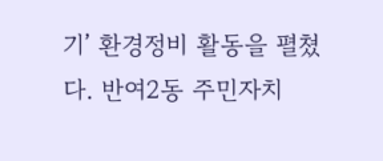기’ 환경정비 활동을 펼쳤다. 반여2동 주민자치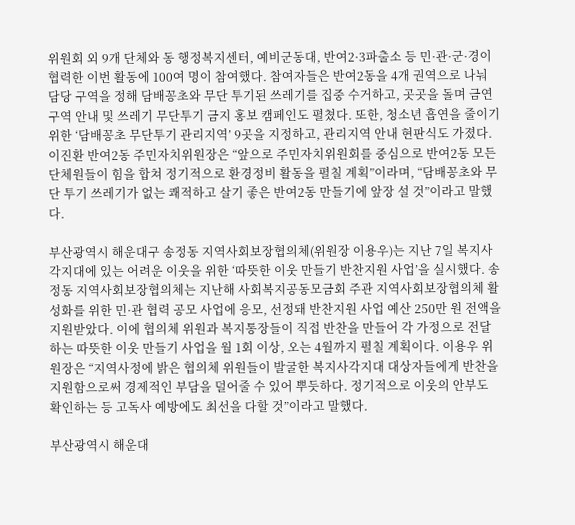위원회 외 9개 단체와 동 행정복지센터, 예비군동대, 반여2·3파출소 등 민·관·군·경이 협력한 이번 활동에 100여 명이 참여했다. 참여자들은 반여2동을 4개 권역으로 나눠 담당 구역을 정해 담배꽁초와 무단 투기된 쓰레기를 집중 수거하고, 곳곳을 돌며 금연구역 안내 및 쓰레기 무단투기 금지 홍보 캠페인도 펼쳤다. 또한, 청소년 흡연을 줄이기 위한 ‘담배꽁초 무단투기 관리지역’ 9곳을 지정하고, 관리지역 안내 현판식도 가졌다. 이진환 반여2동 주민자치위원장은 “앞으로 주민자치위원회를 중심으로 반여2동 모든 단체원들이 힘을 합쳐 정기적으로 환경정비 활동을 펼칠 계획”이라며, “담배꽁초와 무단 투기 쓰레기가 없는 쾌적하고 살기 좋은 반여2동 만들기에 앞장 설 것”이라고 말했다.

부산광역시 해운대구 송정동 지역사회보장협의체(위원장 이용우)는 지난 7일 복지사각지대에 있는 어려운 이웃을 위한 ‘따뜻한 이웃 만들기 반찬지원 사업’을 실시했다. 송정동 지역사회보장협의체는 지난해 사회복지공동모금회 주관 지역사회보장협의체 활성화를 위한 민·관 협력 공모 사업에 응모, 선정돼 반찬지원 사업 예산 250만 원 전액을 지원받았다. 이에 협의체 위원과 복지통장들이 직접 반찬을 만들어 각 가정으로 전달하는 따뜻한 이웃 만들기 사업을 월 1회 이상, 오는 4월까지 펼칠 계획이다. 이용우 위원장은 “지역사정에 밝은 협의체 위원들이 발굴한 복지사각지대 대상자들에게 반찬을 지원함으로써 경제적인 부담을 덜어줄 수 있어 뿌듯하다. 정기적으로 이웃의 안부도 확인하는 등 고독사 예방에도 최선을 다할 것”이라고 말했다.

부산광역시 해운대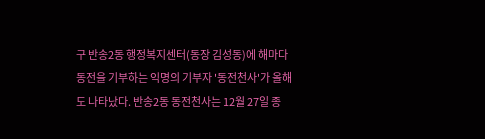구 반송2동 행정복지센터(동장 김성동)에 해마다 동전을 기부하는 익명의 기부자 '동전천사'가 올해도 나타났다. 반송2동 동전천사는 12월 27일 종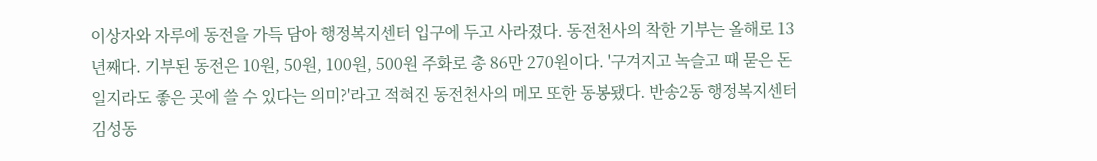이상자와 자루에 동전을 가득 담아 행정복지센터 입구에 두고 사라졌다. 동전천사의 착한 기부는 올해로 13년째다. 기부된 동전은 10원, 50원, 100원, 500원 주화로 총 86만 270원이다. '구겨지고 녹슬고 때 묻은 돈일지라도 좋은 곳에 쓸 수 있다는 의미?'라고 적혀진 동전천사의 메모 또한 동봉됐다. 반송2동 행정복지센터 김성동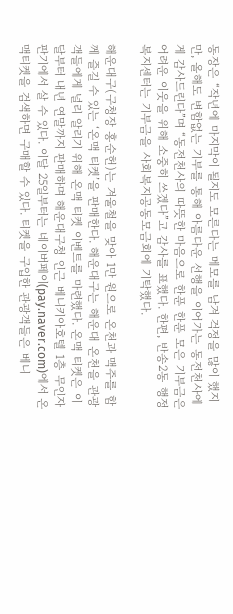동장은 “작년에 마지막이 될지도 모른다는 메모를 남겨 걱정을 많이 했지만, 올해도 변함없는 기부를 통해 아름다운 선행을 이어가는 동전천사에게 감사드린다”며 “동전천사의 따뜻한 마음으로 한푼 한푼 모은 기부금은 어려운 이웃을 위해 소중히 쓰겠다”고 감사를 표했다. 한편, 반송2동 행정복지센터는 기부금을 사회복지공동모금회에 기탁했다.

해운대구(구청장 홍순헌)는 겨울철을 맞아 1만 원으로 온천과 맥주를 함께 즐길 수 있는 ‘온맥 티켓’을 판매한다. 해운대구는 해운대 온천을 관광객들에게 널리 알리기 위해 온맥 티켓 이벤트를 마련했다. 온맥 티켓은 이달부터 내년 연말까지 판매하며 해운대구청 인근 베니키아호텔 1층 무인자판기에서 살 수 있다. 이달 25일부터는 네이버페이(pay.naver.com)에서 온맥티켓을 검색하면 구매할 수 있다. 티켓을 구입한 관광객들은 베니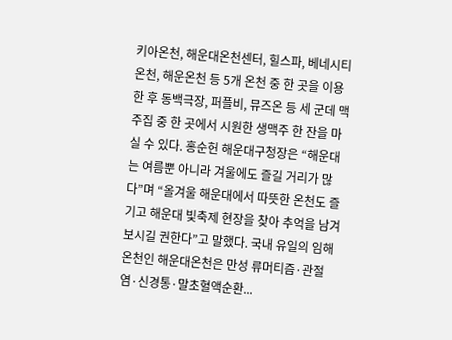키아온천, 해운대온천센터, 힐스파, 베네시티온천, 해운온천 등 5개 온천 중 한 곳을 이용한 후 동백극장, 퍼플비, 뮤즈온 등 세 군데 맥주집 중 한 곳에서 시원한 생맥주 한 잔을 마실 수 있다. 홍순헌 해운대구청장은 “해운대는 여름뿐 아니라 겨울에도 즐길 거리가 많다”며 “올겨울 해운대에서 따뜻한 온천도 즐기고 해운대 빛축제 현장을 찾아 추억을 남겨 보시길 권한다”고 말했다. 국내 유일의 임해온천인 해운대온천은 만성 류머티즘·관절염·신경통·말초혈액순환...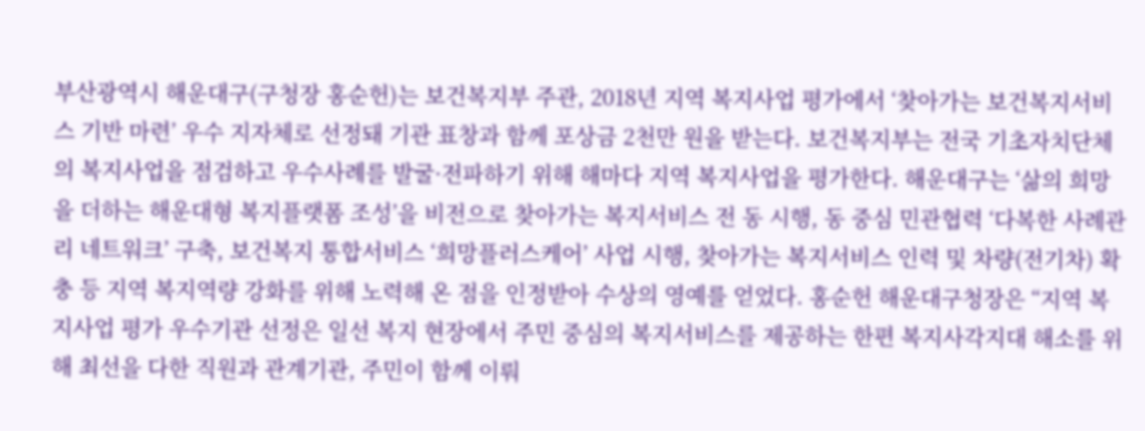부산광역시 해운대구(구청장 홍순헌)는 보건복지부 주관, 2018년 지역 복지사업 평가에서 ‘찾아가는 보건복지서비스 기반 마련’ 우수 지자체로 선정돼 기관 표창과 함께 포상금 2천만 원을 받는다. 보건복지부는 전국 기초자치단체의 복지사업을 점검하고 우수사례를 발굴·전파하기 위해 해마다 지역 복지사업을 평가한다. 해운대구는 ‘삶의 희망을 더하는 해운대형 복지플랫폼 조성’을 비전으로 찾아가는 복지서비스 전 동 시행, 동 중심 민관협력 ‘다복한 사례관리 네트워크’ 구축, 보건복지 통합서비스 ‘희망플러스케어’ 사업 시행, 찾아가는 복지서비스 인력 및 차량(전기차) 확충 등 지역 복지역량 강화를 위해 노력해 온 점을 인정받아 수상의 영예를 얻었다. 홍순헌 해운대구청장은 “지역 복지사업 평가 우수기관 선정은 일선 복지 현장에서 주민 중심의 복지서비스를 제공하는 한편 복지사각지대 해소를 위해 최선을 다한 직원과 관계기관, 주민이 함께 이뤄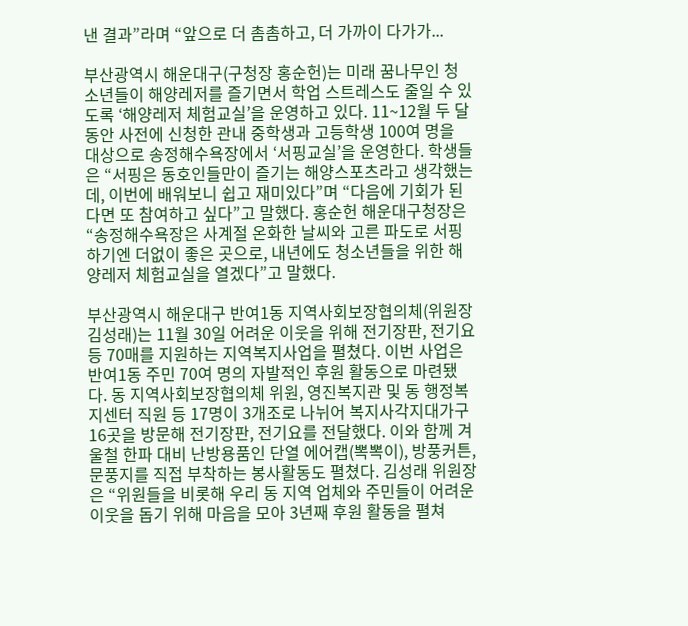낸 결과”라며 “앞으로 더 촘촘하고, 더 가까이 다가가...

부산광역시 해운대구(구청장 홍순헌)는 미래 꿈나무인 청소년들이 해양레저를 즐기면서 학업 스트레스도 줄일 수 있도록 ‘해양레저 체험교실’을 운영하고 있다. 11~12월 두 달 동안 사전에 신청한 관내 중학생과 고등학생 100여 명을 대상으로 송정해수욕장에서 ‘서핑교실’을 운영한다. 학생들은 “서핑은 동호인들만이 즐기는 해양스포츠라고 생각했는데, 이번에 배워보니 쉽고 재미있다”며 “다음에 기회가 된다면 또 참여하고 싶다”고 말했다. 홍순헌 해운대구청장은 “송정해수욕장은 사계절 온화한 날씨와 고른 파도로 서핑하기엔 더없이 좋은 곳으로, 내년에도 청소년들을 위한 해양레저 체험교실을 열겠다”고 말했다.

부산광역시 해운대구 반여1동 지역사회보장협의체(위원장 김성래)는 11월 30일 어려운 이웃을 위해 전기장판, 전기요 등 70매를 지원하는 지역복지사업을 펼쳤다. 이번 사업은 반여1동 주민 70여 명의 자발적인 후원 활동으로 마련됐다. 동 지역사회보장협의체 위원, 영진복지관 및 동 행정복지센터 직원 등 17명이 3개조로 나뉘어 복지사각지대가구 16곳을 방문해 전기장판, 전기요를 전달했다. 이와 함께 겨울철 한파 대비 난방용품인 단열 에어캡(뽁뽁이), 방풍커튼, 문풍지를 직접 부착하는 봉사활동도 펼쳤다. 김성래 위원장은 “위원들을 비롯해 우리 동 지역 업체와 주민들이 어려운 이웃을 돕기 위해 마음을 모아 3년째 후원 활동을 펼쳐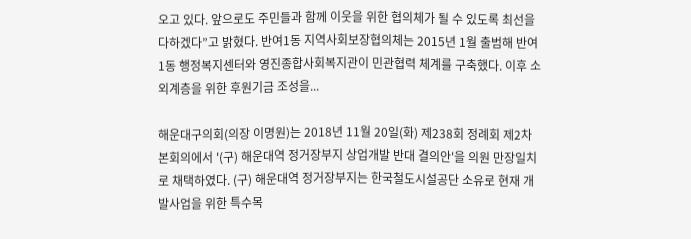오고 있다. 앞으로도 주민들과 함께 이웃을 위한 협의체가 될 수 있도록 최선을 다하겠다”고 밝혔다. 반여1동 지역사회보장협의체는 2015년 1월 출범해 반여1동 행정복지센터와 영진종합사회복지관이 민관협력 체계를 구축했다. 이후 소외계층을 위한 후원기금 조성을...

해운대구의회(의장 이명원)는 2018년 11월 20일(화) 제238회 정례회 제2차 본회의에서 '(구) 해운대역 정거장부지 상업개발 반대 결의안'을 의원 만장일치로 채택하였다. (구) 해운대역 정거장부지는 한국철도시설공단 소유로 현재 개발사업을 위한 특수목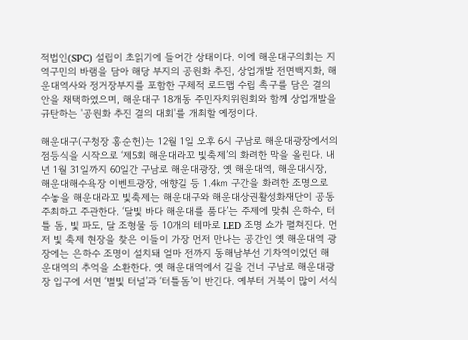적법인(SPC) 설립이 초읽기에 들어간 상태이다. 이에 해운대구의회는 지역구민의 바램을 담아 해당 부지의 공원화 추진, 상업개발 전면백지화, 해운대역사와 정거장부지를 포함한 구체적 로드맵 수립 촉구를 담은 결의안을 채택하였으며, 해운대구 18개동 주민자치위원회와 함께 상업개발을 규탄하는 '공원화 추진 결의 대회'를 개최할 예정이다.

해운대구(구청장 홍순헌)는 12월 1일 오후 6시 구남로 해운대광장에서의 점등식을 시작으로 ‘제5회 해운대라꼬 빛축제’의 화려한 막을 올린다. 내년 1월 31일까지 60일간 구남로 해운대광장, 옛 해운대역, 해운대시장, 해운대해수욕장 이벤트광장, 애향길 등 1.4㎞ 구간을 화려한 조명으로 수놓을 해운대라꼬 빛축제는 해운대구와 해운대상권활성화재단이 공동주최하고 주관한다. ‘달빛 바다 해운대를 품다’는 주제에 맞춰 은하수, 터틀 돔, 빛 파도, 달 조형물 등 10개의 테마로 LED 조명 쇼가 펼쳐진다. 먼저 빛 축제 현장을 찾은 이들이 가장 먼저 만나는 공간인 옛 해운대역 광장에는 은하수 조명이 설치돼 얼마 전까지 동해남부선 기차역이었던 해운대역의 추억을 소환한다. 옛 해운대역에서 길을 건너 구남로 해운대광장 입구에 서면 ‘별빛 터널’과 ‘터틀돔’이 반긴다. 예부터 거북이 많이 서식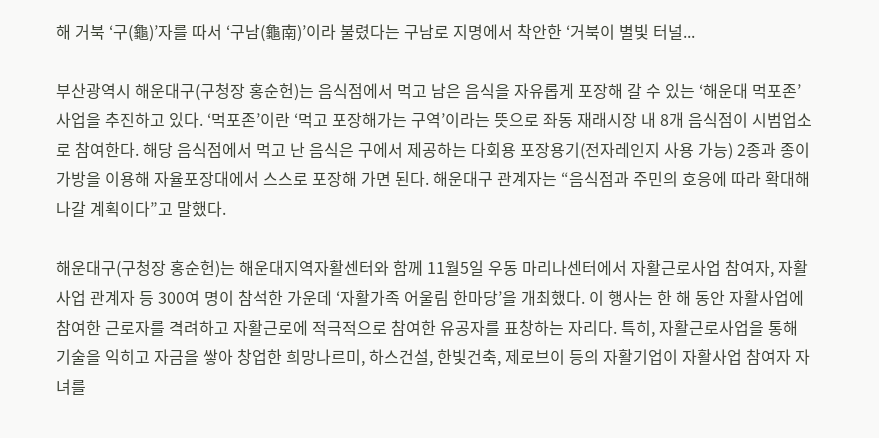해 거북 ‘구(龜)’자를 따서 ‘구남(龜南)’이라 불렸다는 구남로 지명에서 착안한 ‘거북이 별빛 터널...

부산광역시 해운대구(구청장 홍순헌)는 음식점에서 먹고 남은 음식을 자유롭게 포장해 갈 수 있는 ‘해운대 먹포존’ 사업을 추진하고 있다. ‘먹포존’이란 ‘먹고 포장해가는 구역’이라는 뜻으로 좌동 재래시장 내 8개 음식점이 시범업소로 참여한다. 해당 음식점에서 먹고 난 음식은 구에서 제공하는 다회용 포장용기(전자레인지 사용 가능) 2종과 종이가방을 이용해 자율포장대에서 스스로 포장해 가면 된다. 해운대구 관계자는 “음식점과 주민의 호응에 따라 확대해나갈 계획이다”고 말했다.

해운대구(구청장 홍순헌)는 해운대지역자활센터와 함께 11월5일 우동 마리나센터에서 자활근로사업 참여자, 자활사업 관계자 등 300여 명이 참석한 가운데 ‘자활가족 어울림 한마당’을 개최했다. 이 행사는 한 해 동안 자활사업에 참여한 근로자를 격려하고 자활근로에 적극적으로 참여한 유공자를 표창하는 자리다. 특히, 자활근로사업을 통해 기술을 익히고 자금을 쌓아 창업한 희망나르미, 하스건설, 한빛건축, 제로브이 등의 자활기업이 자활사업 참여자 자녀를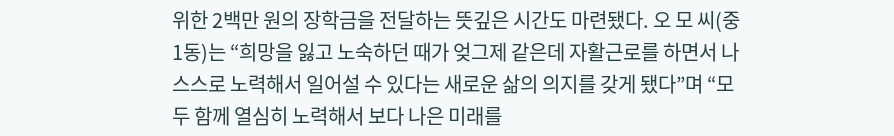위한 2백만 원의 장학금을 전달하는 뜻깊은 시간도 마련됐다. 오 모 씨(중1동)는 “희망을 잃고 노숙하던 때가 엊그제 같은데 자활근로를 하면서 나 스스로 노력해서 일어설 수 있다는 새로운 삶의 의지를 갖게 됐다”며 “모두 함께 열심히 노력해서 보다 나은 미래를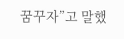꿈꾸자”고 말했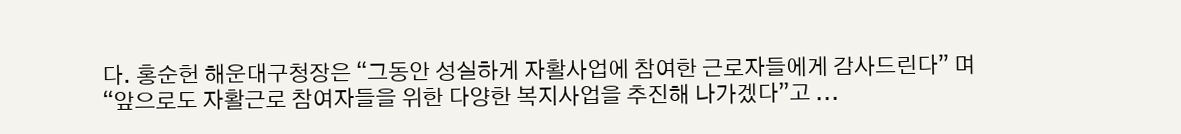다. 홍순헌 해운대구청장은 “그동안 성실하게 자활사업에 참여한 근로자들에게 감사드린다” 며 “앞으로도 자활근로 참여자들을 위한 다양한 복지사업을 추진해 나가겠다”고 ...